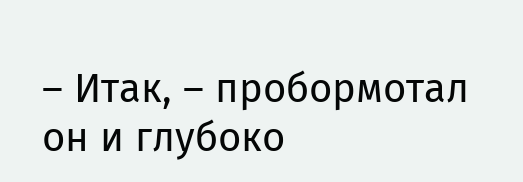– Итак, – пробормотал он и глубоко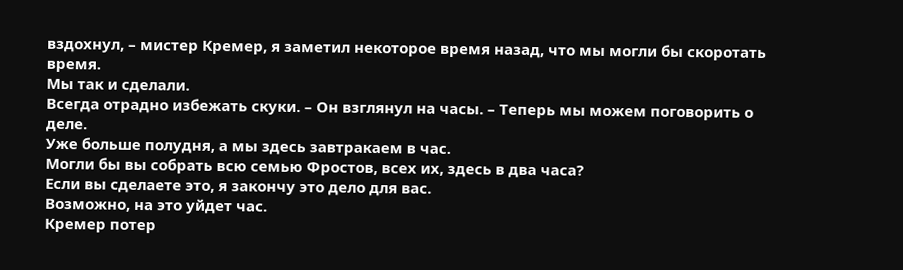вздохнул, – мистер Кремер, я заметил некоторое время назад, что мы могли бы скоротать время.
Мы так и сделали.
Всегда отрадно избежать скуки. – Он взглянул на часы. – Теперь мы можем поговорить о деле.
Уже больше полудня, а мы здесь завтракаем в час.
Могли бы вы собрать всю семью Фростов, всех их, здесь в два часа?
Если вы сделаете это, я закончу это дело для вас.
Возможно, на это уйдет час.
Кремер потер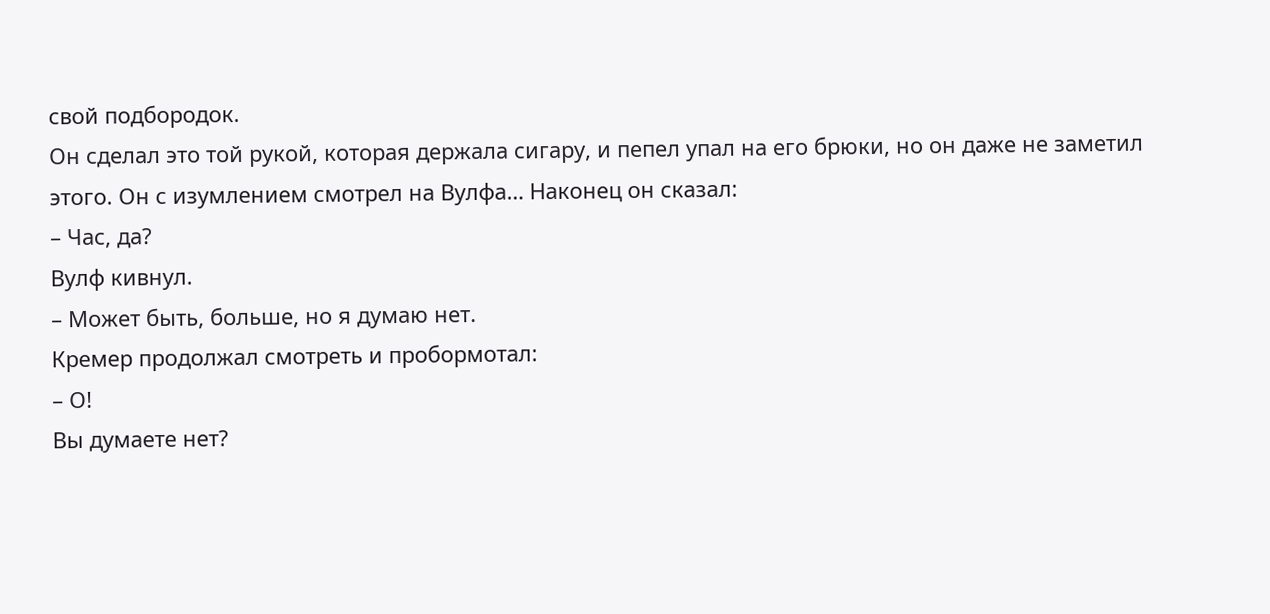свой подбородок.
Он сделал это той рукой, которая держала сигару, и пепел упал на его брюки, но он даже не заметил этого. Он с изумлением смотрел на Вулфа… Наконец он сказал:
– Час, да?
Вулф кивнул.
– Может быть, больше, но я думаю нет.
Кремер продолжал смотреть и пробормотал:
– О!
Вы думаете нет?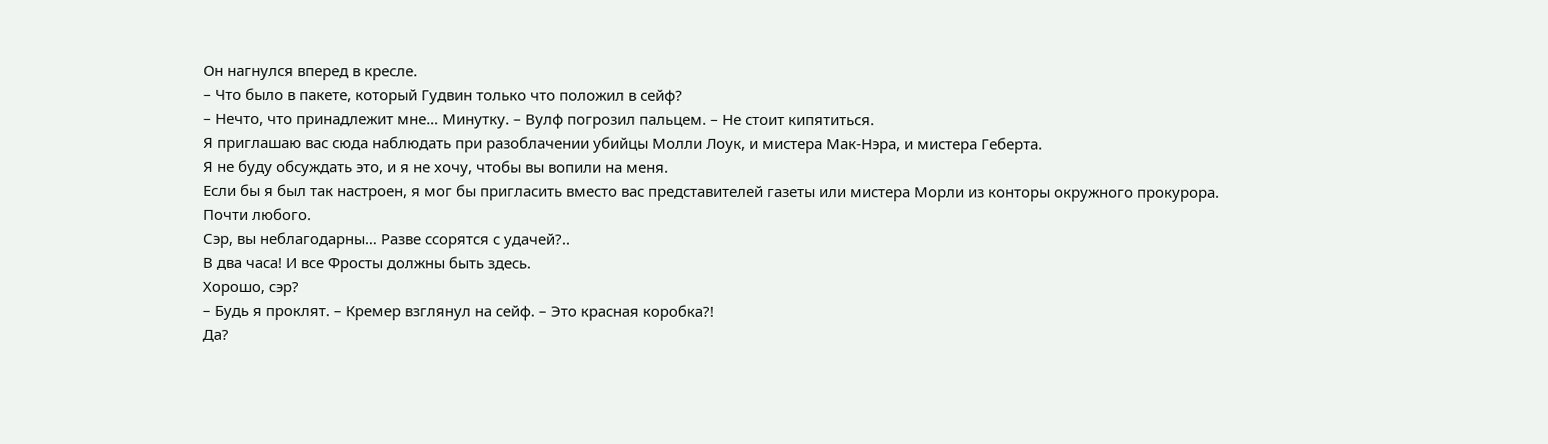Он нагнулся вперед в кресле.
– Что было в пакете, который Гудвин только что положил в сейф?
– Нечто, что принадлежит мне… Минутку. – Вулф погрозил пальцем. – Не стоит кипятиться.
Я приглашаю вас сюда наблюдать при разоблачении убийцы Молли Лоук, и мистера Мак-Нэра, и мистера Геберта.
Я не буду обсуждать это, и я не хочу, чтобы вы вопили на меня.
Если бы я был так настроен, я мог бы пригласить вместо вас представителей газеты или мистера Морли из конторы окружного прокурора.
Почти любого.
Сэр, вы неблагодарны… Разве ссорятся с удачей?..
В два часа! И все Фросты должны быть здесь.
Хорошо, сэр?
– Будь я проклят. – Кремер взглянул на сейф. – Это красная коробка?!
Да?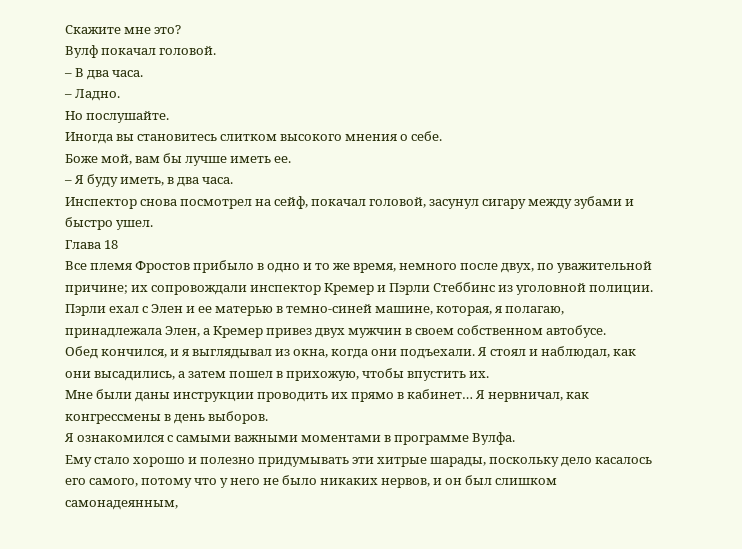Скажите мне это?
Вулф покачал головой.
– В два часа.
– Ладно.
Но послушайте.
Иногда вы становитесь слитком высокого мнения о себе.
Боже мой, вам бы лучше иметь ее.
– Я буду иметь, в два часа.
Инспектор снова посмотрел на сейф, покачал головой, засунул сигару между зубами и быстро ушел.
Глава 18
Все племя Фростов прибыло в одно и то же время, немного после двух, по уважительной причине; их сопровождали инспектор Кремер и Пэрли Стеббинс из уголовной полиции.
Пэрли ехал с Элен и ее матерью в темно-синей машине, которая, я полагаю, принадлежала Элен, а Кремер привез двух мужчин в своем собственном автобусе.
Обед кончился, и я выглядывал из окна, когда они подъехали. Я стоял и наблюдал, как они высадились, а затем пошел в прихожую, чтобы впустить их.
Мне были даны инструкции проводить их прямо в кабинет… Я нервничал, как конгрессмены в день выборов.
Я ознакомился с самыми важными моментами в программе Вулфа.
Ему стало хорошо и полезно придумывать эти хитрые шарады, поскольку дело касалось его самого, потому что у него не было никаких нервов, и он был слишком самонадеянным,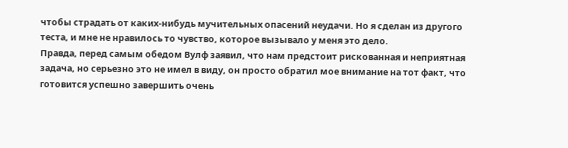чтобы страдать от каких-нибудь мучительных опасений неудачи. Но я сделан из другого теста, и мне не нравилось то чувство, которое вызывало у меня это дело.
Правда, перед самым обедом Вулф заявил, что нам предстоит рискованная и неприятная задача, но серьезно это не имел в виду, он просто обратил мое внимание на тот факт, что готовится успешно завершить очень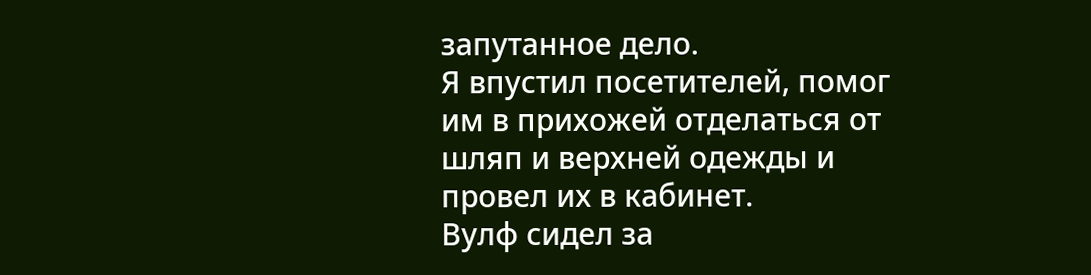запутанное дело.
Я впустил посетителей, помог им в прихожей отделаться от шляп и верхней одежды и провел их в кабинет.
Вулф сидел за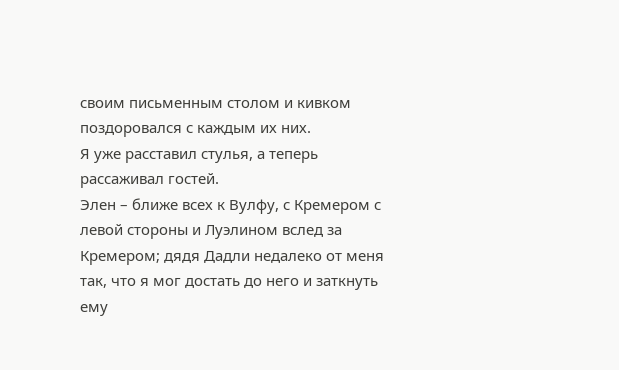своим письменным столом и кивком поздоровался с каждым их них.
Я уже расставил стулья, а теперь рассаживал гостей.
Элен – ближе всех к Вулфу, с Кремером с левой стороны и Луэлином вслед за Кремером; дядя Дадли недалеко от меня так, что я мог достать до него и заткнуть ему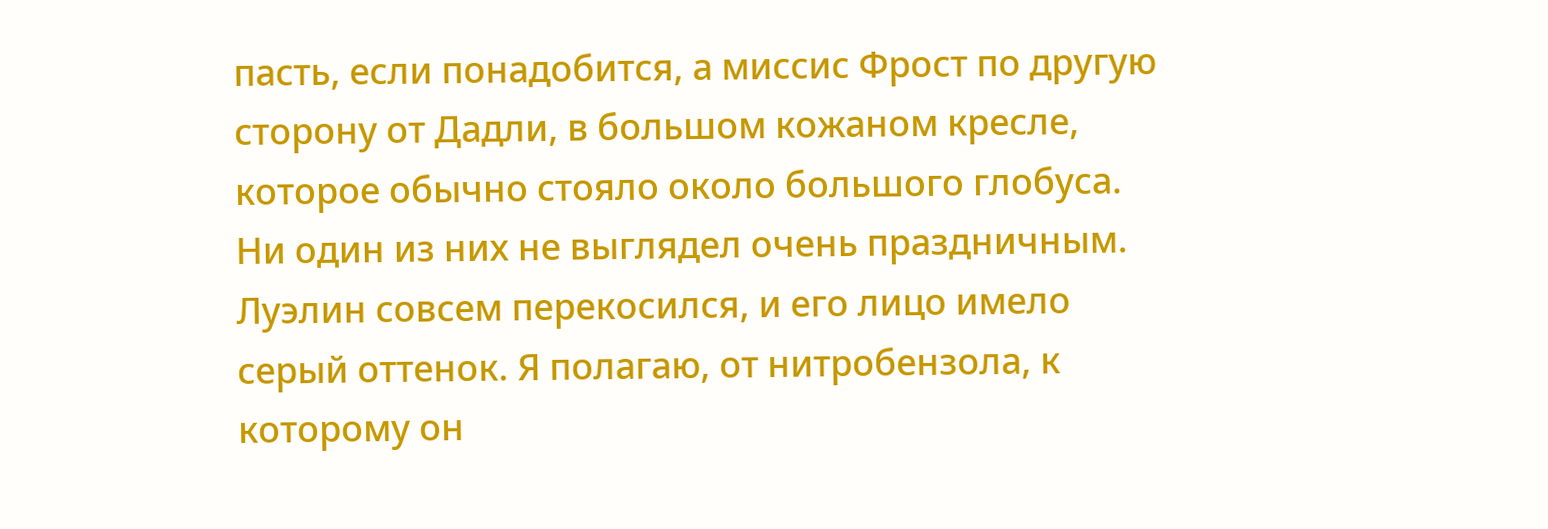пасть, если понадобится, а миссис Фрост по другую сторону от Дадли, в большом кожаном кресле, которое обычно стояло около большого глобуса.
Ни один из них не выглядел очень праздничным.
Луэлин совсем перекосился, и его лицо имело серый оттенок. Я полагаю, от нитробензола, к которому он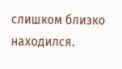слишком близко находился.